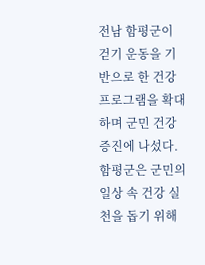전남 함평군이 걷기 운동을 기반으로 한 건강 프로그램을 확대하며 군민 건강 증진에 나섰다.
함평군은 군민의 일상 속 건강 실천을 돕기 위해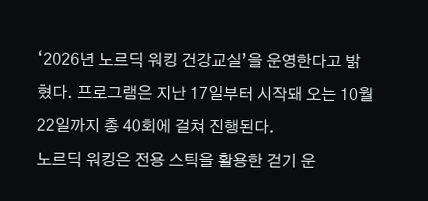‘2026년 노르딕 워킹 건강교실’을 운영한다고 밝혔다. 프로그램은 지난 17일부터 시작돼 오는 10월 22일까지 총 40회에 걸쳐 진행된다.
노르딕 워킹은 전용 스틱을 활용한 걷기 운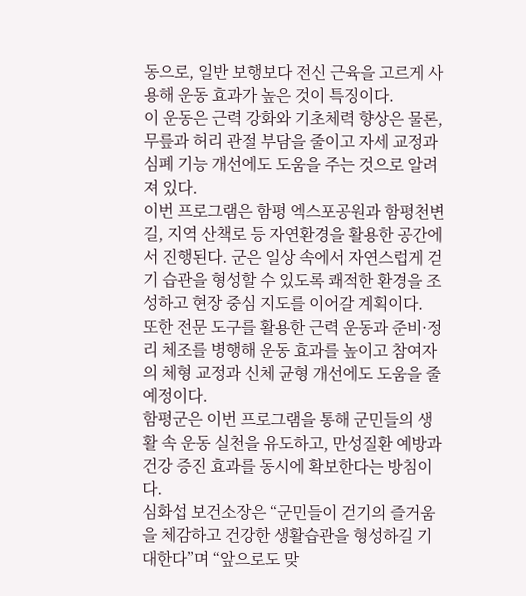동으로, 일반 보행보다 전신 근육을 고르게 사용해 운동 효과가 높은 것이 특징이다.
이 운동은 근력 강화와 기초체력 향상은 물론, 무릎과 허리 관절 부담을 줄이고 자세 교정과 심폐 기능 개선에도 도움을 주는 것으로 알려져 있다.
이번 프로그램은 함평 엑스포공원과 함평천변길, 지역 산책로 등 자연환경을 활용한 공간에서 진행된다. 군은 일상 속에서 자연스럽게 걷기 습관을 형성할 수 있도록 쾌적한 환경을 조성하고 현장 중심 지도를 이어갈 계획이다.
또한 전문 도구를 활용한 근력 운동과 준비·정리 체조를 병행해 운동 효과를 높이고 참여자의 체형 교정과 신체 균형 개선에도 도움을 줄 예정이다.
함평군은 이번 프로그램을 통해 군민들의 생활 속 운동 실천을 유도하고, 만성질환 예방과 건강 증진 효과를 동시에 확보한다는 방침이다.
심화섭 보건소장은 “군민들이 걷기의 즐거움을 체감하고 건강한 생활습관을 형성하길 기대한다”며 “앞으로도 맞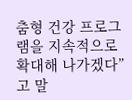춤형 건강 프로그램을 지속적으로 확대해 나가겠다”고 말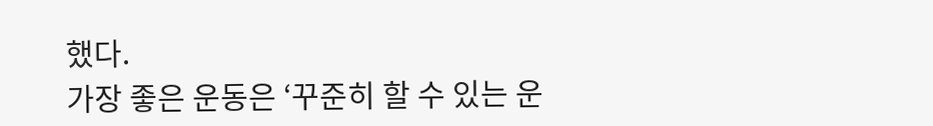했다.
가장 좋은 운동은 ‘꾸준히 할 수 있는 운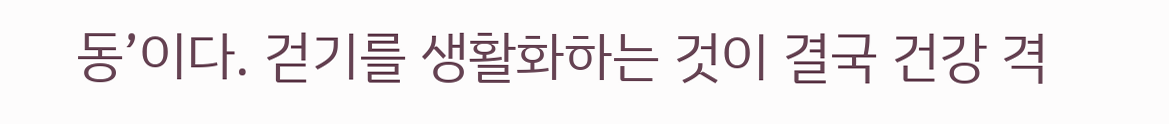동’이다. 걷기를 생활화하는 것이 결국 건강 격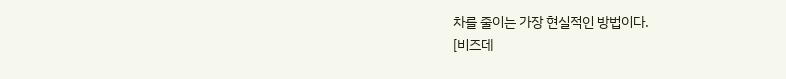차를 줄이는 가장 현실적인 방법이다.
[비즈데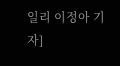일리 이정아 기자]